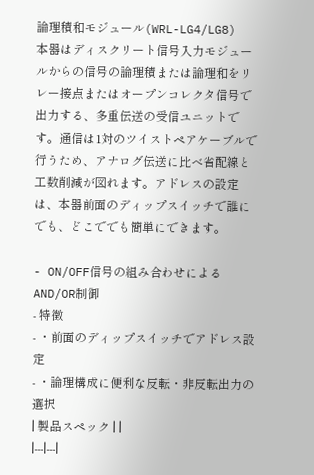論理積和モジュール(WRL-LG4/LG8)
本器はディスクリート信号入力モジュールからの信号の論理積または論理和をリレー接点またはオープンコレクタ信号で出力する、多重伝送の受信ユニットです。通信は1対のツイストペアケーブルで行うため、アナログ伝送に比べ省配線と工数削減が図れます。アドレスの設定は、本器前面のディップスイッチで誰にでも、どこででも簡単にできます。

- ON/OFF信号の組み合わせによる AND/OR制御
- 特徴
- ・前面のディップスイッチでアドレス設定
- ・論理構成に便利な反転・非反転出力の選択
| 製品スペック | |
|---|---|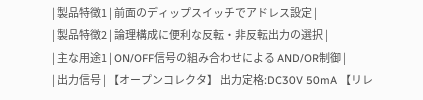| 製品特徴1 | 前面のディップスイッチでアドレス設定 |
| 製品特徴2 | 論理構成に便利な反転・非反転出力の選択 |
| 主な用途1 | ON/OFF信号の組み合わせによる AND/OR制御 |
| 出力信号 | 【オープンコレクタ】 出力定格:DC30V 50mA 【リレ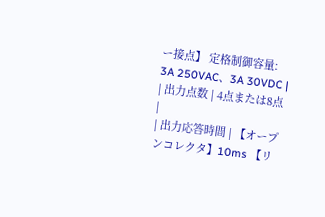ー接点】 定格制御容量: 3A 250VAC、3A 30VDC |
| 出力点数 | 4点または8点 |
| 出力応答時間 | 【オープンコレクタ】10ms 【リ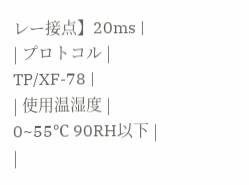レー接点】20ms |
| プロトコル | TP/XF-78 |
| 使用温湿度 | 0~55℃ 90RH以下 |
|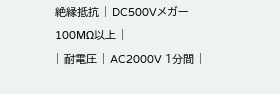絶縁抵抗 | DC500Vメガー 100MΩ以上 |
| 耐電圧 | AC2000V 1分間 |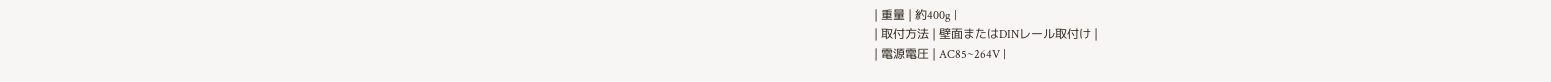| 重量 | 約400g |
| 取付方法 | 壁面またはDINレール取付け |
| 電源電圧 | AC85~264V |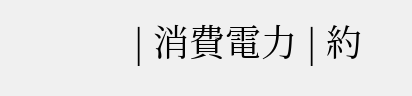| 消費電力 | 約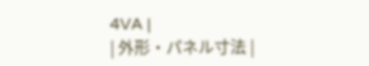4VA |
| 外形・パネル寸法 |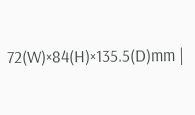72(W)×84(H)×135.5(D)mm |